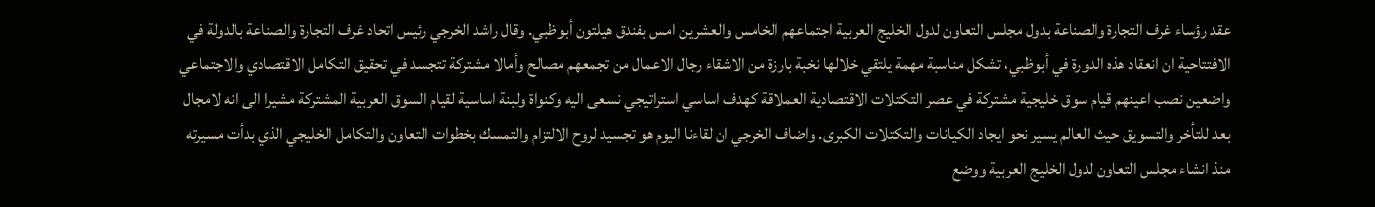عقد رؤساء غرف التجارة والصناعة بدول مجلس التعاون لدول الخليج العربية اجتماعهم الخامس والعشرين امس بفندق هيلتون أبوظبي. وقال راشد الخرجي رئيس اتحاد غرف التجارة والصناعة بالدولة في الافتتاحية ان انعقاد هذه الدورة في أبوظبي، تشكل مناسبة مهمة يلتقي خلالها نخبة بارزة من الاشقاء رجال الاعمال من تجمعهم مصالح وأمالا مشتركة تتجسد في تحقيق التكامل الاقتصادي والاجتماعي واضعين نصب اعينهم قيام سوق خليجية مشتركة في عصر التكتلات الاقتصادية العملاقة كهدف اساسي استراتيجي نسعى اليه وكنواة ولبنة اساسية لقيام السوق العربية المشتركة مشيرا الى انه لامجال بعد للتأخر والتسويق حيث العالم يسير نحو ايجاد الكيانات والتكتلات الكبرى. واضاف الخرجي ان لقاءنا اليوم هو تجسيد لروح الالتزام والتمسك بخطوات التعاون والتكامل الخليجي الذي بدأت مسيرته منذ انشاء مجلس التعاون لدول الخليج العربية ووضع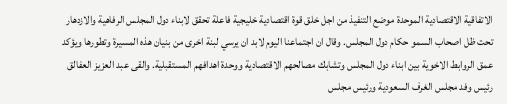الاتفاقية الاقتصادية الموحدة موضع التنفيذ من اجل خلق قوة اقتصادية خليجية فاعلة تحقق لابناء دول المجلس الرفاهية والازدهار تحت ظل اصحاب السمو حكام دول المجلس. وقال ان اجتماعنا اليوم لابد ان يرسي لبنة اخرى من بنيان هذه المسيرة وتطورها ويؤكد عمق الروابط الاخوية بين ابناء دول المجلس وتشابك مصالحهم الاقتصادية ووحدة اهدافهم المستقبلية. والقى عبد العزيز العفالق رئيس وفد مجلس الغرف السعودية ورئيس مجلس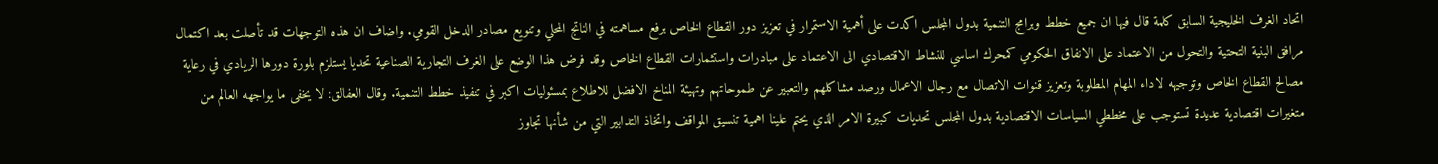اتحاد الغرف الخليجية السابق كلمة قال فيها ان جميع خطط وبرامج التنمية بدول المجلس اكدت على أهمية الاستمرار في تعزيز دور القطاع الخاص برفع مساهمته في الناتج المحلي وتنويع مصادر الدخل القومي. واضاف ان هذه التوجهات قد تأصلت بعد اكتمال مرافق البنية التحتية والتحول من الاعتماد على الانفاق الحكومي كمحرك اساسي للنشاط الاقتصادي الى الاعتماد على مبادرات واستثمارات القطاع الخاص وقد فرض هذا الوضع على الغرف التجارية الصناعية تحديا يستلزم بلورة دورها الريادي في رعاية مصالح القطاع الخاص وتوجيهه لاداء المهام المطلوبة وتعزيز قنوات الاتصال مع رجال الاعمال ورصد مشاكلهم والتعبير عن طموحاتهم وتهيئة المناخ الافضل للاطلاع بمسئوليات اكبر في تنفيذ خطط التنمية. وقال العفالق: لا يخفى ما يواجهه العالم من متغيرات اقتصادية عديدة تستوجب على مخططي السياسات الاقتصادية بدول المجلس تحديات كبيرة الامر الذي يحتم علينا اهمية تنسيق المواقف واتخاذ التدابير التي من شأنها تجاوز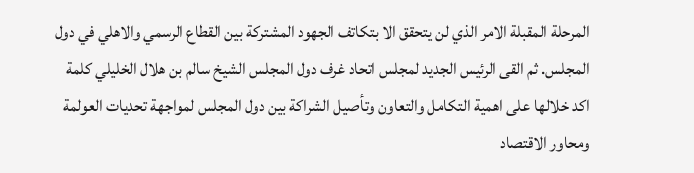المرحلة المقبلة الامر الذي لن يتحقق الا بتكاتف الجهود المشتركة بين القطاع الرسمي والاهلي في دول المجلس. ثم القى الرئيس الجديد لمجلس اتحاد غرف دول المجلس الشيخ سالم بن هلال الخليلي كلمة اكد خلالها على اهمية التكامل والتعاون وتأصيل الشراكة بين دول المجلس لمواجهة تحديات العولمة ومحاور الاقتصاد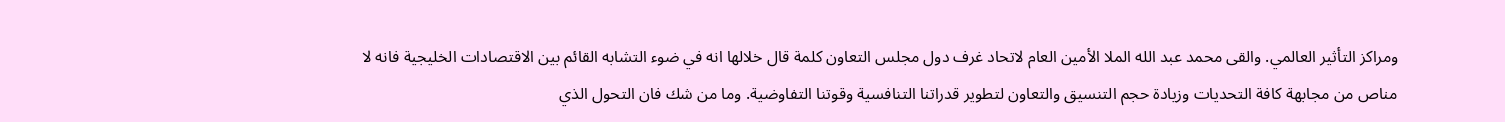ومراكز التأثير العالمي. والقى محمد عبد الله الملا الأمين العام لاتحاد غرف دول مجلس التعاون كلمة قال خلالها انه في ضوء التشابه القائم بين الاقتصادات الخليجية فانه لا مناص من مجابهة كافة التحديات وزيادة حجم التنسيق والتعاون لتطوير قدراتنا التنافسية وقوتنا التفاوضية. وما من شك فان التحول الذي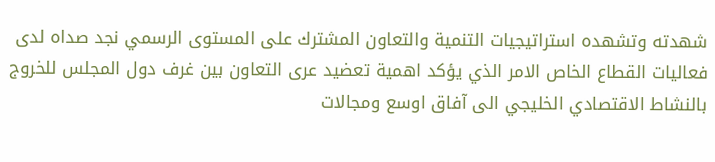شهدته وتشهده استراتيجيات التنمية والتعاون المشترك على المستوى الرسمي نجد صداه لدى فعاليات القطاع الخاص الامر الذي يؤكد اهمية تعضيد عرى التعاون بين غرف دول المجلس للخروج بالنشاط الاقتصادي الخليجي الى آفاق اوسع ومجالات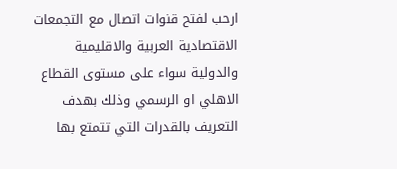ارحب لفتح قنوات اتصال مع التجمعات الاقتصادية العربية والاقليمية والدولية سواء على مستوى القطاع الاهلي او الرسمي وذلك بهدف التعريف بالقدرات التي تتمتع بها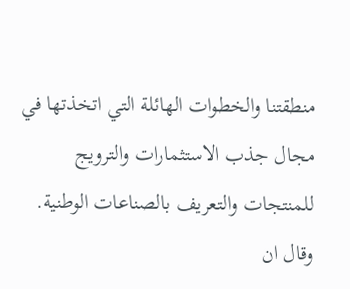منطقتنا والخطوات الهائلة التي اتخذتها في مجال جذب الاستثمارات والترويج للمنتجات والتعريف بالصناعات الوطنية. وقال ان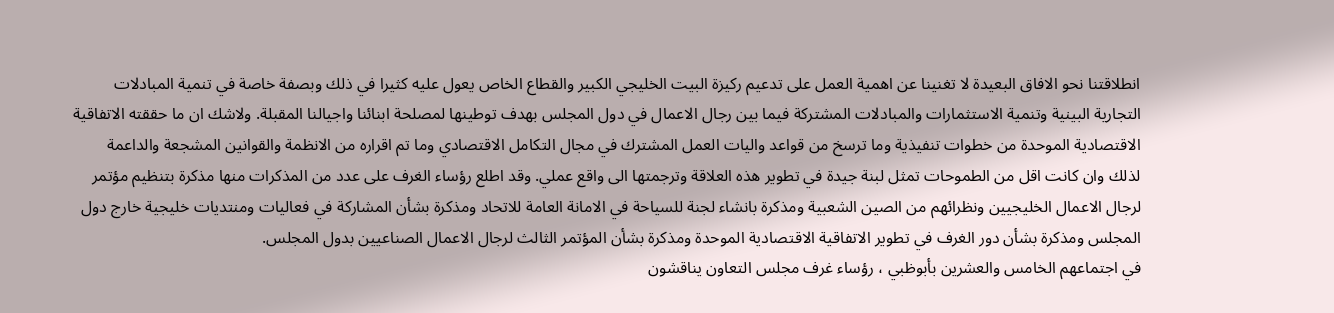انطلاقتنا نحو الافاق البعيدة لا تغنينا عن اهمية العمل على تدعيم ركيزة البيت الخليجي الكبير والقطاع الخاص يعول عليه كثيرا في ذلك وبصفة خاصة في تنمية المبادلات التجارية البينية وتنمية الاستثمارات والمبادلات المشتركة فيما بين رجال الاعمال في دول المجلس بهدف توطينها لمصلحة ابنائنا واجيالنا المقبلة. ولاشك ان ما حققته الاتفاقية الاقتصادية الموحدة من خطوات تنفيذية وما ترسخ من قواعد واليات العمل المشترك في مجال التكامل الاقتصادي وما تم اقراره من الانظمة والقوانين المشجعة والداعمة لذلك وان كانت اقل من الطموحات تمثل لبنة جيدة في تطوير هذه العلاقة وترجمتها الى واقع عملي. وقد اطلع رؤساء الغرف على عدد من المذكرات منها مذكرة بتنظيم مؤتمر لرجال الاعمال الخليجيين ونظرائهم من الصين الشعبية ومذكرة بانشاء لجنة للسياحة في الامانة العامة للاتحاد ومذكرة بشأن المشاركة في فعاليات ومنتديات خليجية خارج دول المجلس ومذكرة بشأن دور الغرف في تطوير الاتفاقية الاقتصادية الموحدة ومذكرة بشأن المؤتمر الثالث لرجال الاعمال الصناعيين بدول المجلس.
في اجتماعهم الخامس والعشرين بأبوظبي ، رؤساء غرف مجلس التعاون يناقشون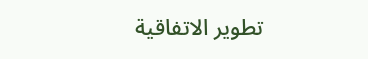تطوير الاتفاقية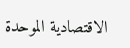الاقتصادية الموحدة